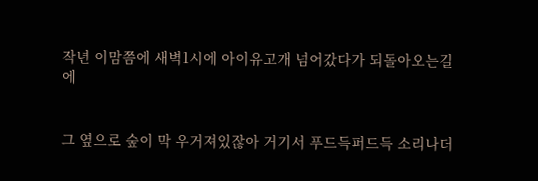작년 이맘쯤에 새벽1시에 아이유고개 넘어갔다가 되돌아오는길에


그 옆으로 숲이 막 우거져있잖아 거기서 푸드득퍼드득 소리나더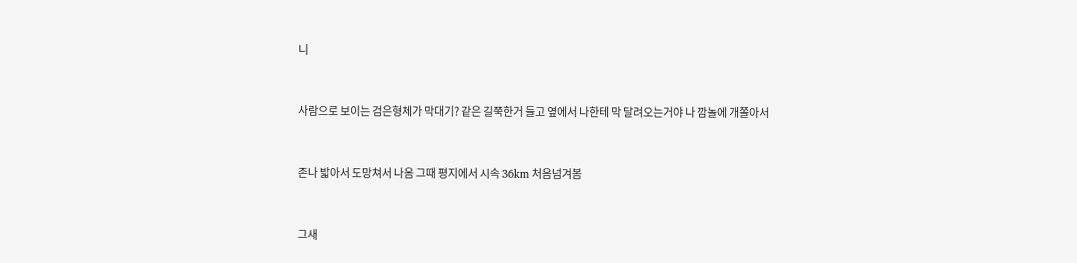니


사람으로 보이는 검은형체가 막대기? 같은 길쭉한거 들고 옆에서 나한테 막 달려오는거야 나 깜놀에 개쫄아서


존나 밟아서 도망쳐서 나옴 그때 평지에서 시속 36km 처음넘겨봄


그새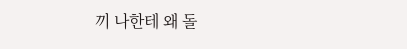끼 나한테 왜 돌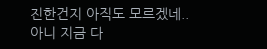진한건지 아직도 모르겠네.. 아니 지금 다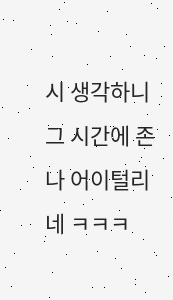시 생각하니  그 시간에 존나 어이털리네 ㅋㅋㅋ